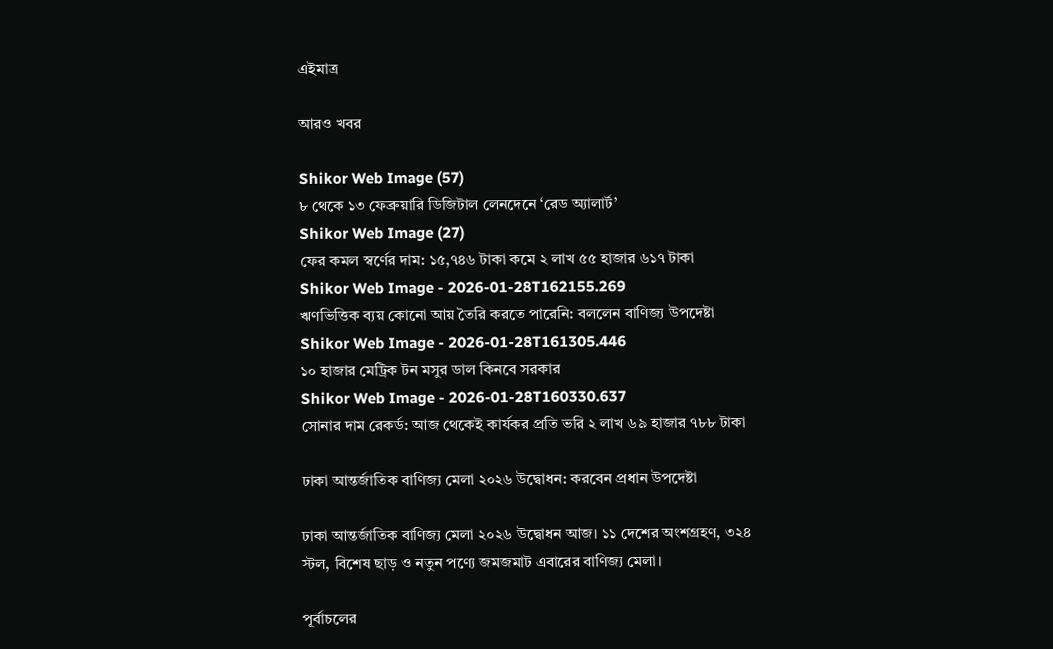এইমাত্র

আরও খবর

Shikor Web Image (57)
৮ থেকে ১৩ ফেব্রুয়ারি ডিজিটাল লেনদেনে ‘রেড অ্যালার্ট’
Shikor Web Image (27)
ফের কমল স্বর্ণের দাম: ১৫,৭৪৬ টাকা কমে ২ লাখ ৫৫ হাজার ৬১৭ টাকা
Shikor Web Image - 2026-01-28T162155.269
ঋণভিত্তিক ব্যয় কোনো আয় তৈরি করতে পারেনি: বললেন বাণিজ্য উপদেষ্টা
Shikor Web Image - 2026-01-28T161305.446
১০ হাজার মেট্রিক টন মসুর ডাল কিনবে সরকার
Shikor Web Image - 2026-01-28T160330.637
সোনার দাম রেকর্ড: আজ থেকেই কার্যকর প্রতি ভরি ২ লাখ ৬৯ হাজার ৭৮৮ টাকা

ঢাকা আন্তর্জাতিক বাণিজ্য মেলা ২০২৬ উদ্বোধন: করবেন প্রধান উপদেষ্টা

ঢাকা আন্তর্জাতিক বাণিজ্য মেলা ২০২৬ উদ্বোধন আজ। ১১ দেশের অংশগ্রহণ, ৩২৪ স্টল, বিশেষ ছাড় ও নতুন পণ্যে জমজমাট এবারের বাণিজ্য মেলা।

পূর্বাচলের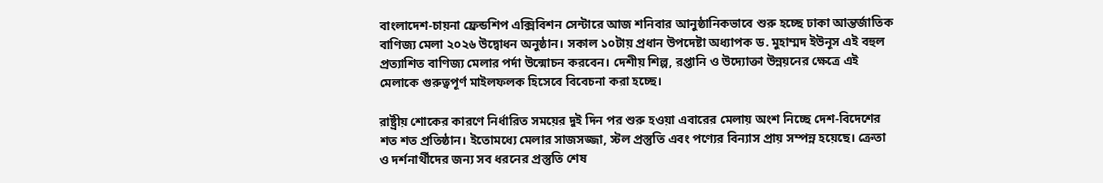বাংলাদেশ-চায়না ফ্রেন্ডশিপ এক্সিবিশন সেন্টারে আজ শনিবার আনুষ্ঠানিকভাবে শুরু হচ্ছে ঢাকা আন্তর্জাতিক বাণিজ্য মেলা ২০২৬ উদ্বোধন অনুষ্ঠান। সকাল ১০টায় প্রধান উপদেষ্টা অধ্যাপক ড. মুহাম্মদ ইউনূস এই বহুল প্রত্যাশিত বাণিজ্য মেলার পর্দা উন্মোচন করবেন। দেশীয় শিল্প, রপ্তানি ও উদ্যোক্তা উন্নয়নের ক্ষেত্রে এই মেলাকে গুরুত্বপূর্ণ মাইলফলক হিসেবে বিবেচনা করা হচ্ছে।

রাষ্ট্রীয় শোকের কারণে নির্ধারিত সময়ের দুই দিন পর শুরু হওয়া এবারের মেলায় অংশ নিচ্ছে দেশ-বিদেশের শত শত প্রতিষ্ঠান। ইতোমধ্যে মেলার সাজসজ্জা, স্টল প্রস্তুতি এবং পণ্যের বিন্যাস প্রায় সম্পন্ন হয়েছে। ক্রেতা ও দর্শনার্থীদের জন্য সব ধরনের প্রস্তুতি শেষ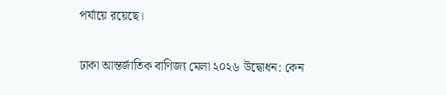পর্যায়ে রয়েছে।

ঢাকা আন্তর্জাতিক বাণিজ্য মেলা ২০২৬ উদ্বোধন: কেন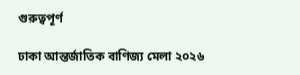গুরুত্বপূর্ণ

ঢাকা আন্তর্জাতিক বাণিজ্য মেলা ২০২৬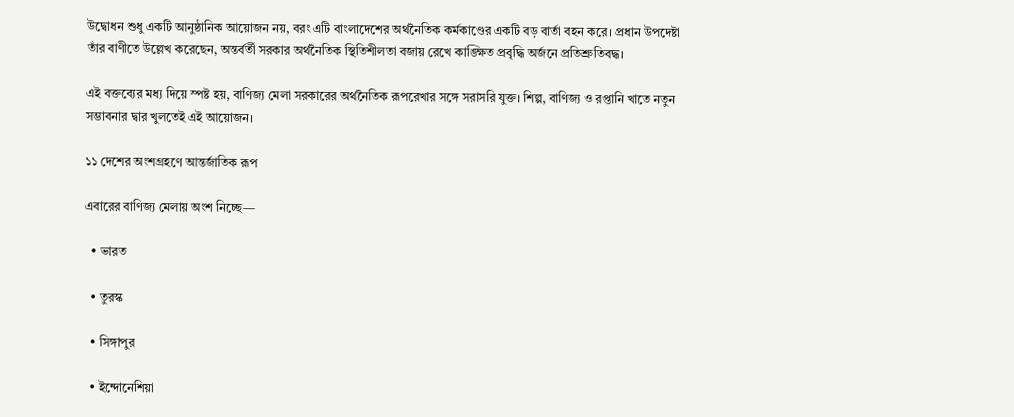উদ্বোধন শুধু একটি আনুষ্ঠানিক আয়োজন নয়, বরং এটি বাংলাদেশের অর্থনৈতিক কর্মকাণ্ডের একটি বড় বার্তা বহন করে। প্রধান উপদেষ্টা তাঁর বাণীতে উল্লেখ করেছেন, অন্তর্বর্তী সরকার অর্থনৈতিক স্থিতিশীলতা বজায় রেখে কাঙ্ক্ষিত প্রবৃদ্ধি অর্জনে প্রতিশ্রুতিবদ্ধ।

এই বক্তব্যের মধ্য দিয়ে স্পষ্ট হয়, বাণিজ্য মেলা সরকারের অর্থনৈতিক রূপরেখার সঙ্গে সরাসরি যুক্ত। শিল্প, বাণিজ্য ও রপ্তানি খাতে নতুন সম্ভাবনার দ্বার খুলতেই এই আয়োজন।

১১ দেশের অংশগ্রহণে আন্তর্জাতিক রূপ

এবারের বাণিজ্য মেলায় অংশ নিচ্ছে—

  • ভারত

  • তুরস্ক

  • সিঙ্গাপুর

  • ইন্দোনেশিয়া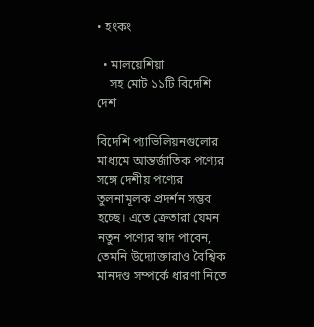• হংকং

  • মালয়েশিয়া
    সহ মোট ১১টি বিদেশি দেশ

বিদেশি প্যাভিলিয়নগুলোর মাধ্যমে আন্তর্জাতিক পণ্যের সঙ্গে দেশীয় পণ্যের তুলনামূলক প্রদর্শন সম্ভব হচ্ছে। এতে ক্রেতারা যেমন নতুন পণ্যের স্বাদ পাবেন, তেমনি উদ্যোক্তারাও বৈশ্বিক মানদণ্ড সম্পর্কে ধারণা নিতে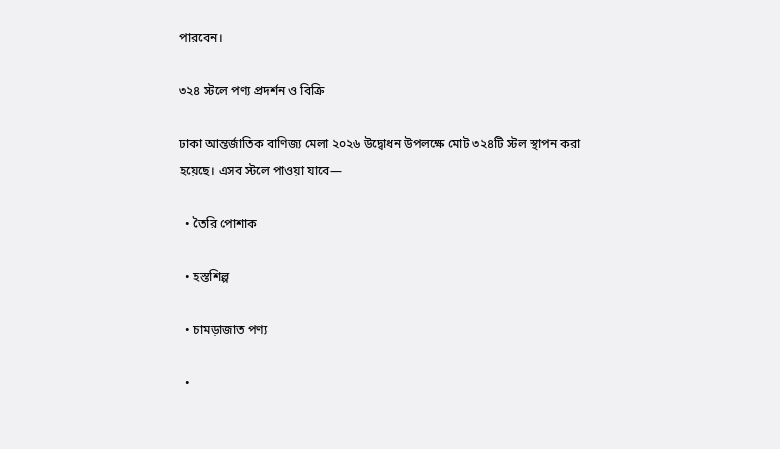পারবেন।

৩২৪ স্টলে পণ্য প্রদর্শন ও বিক্রি

ঢাকা আন্তর্জাতিক বাণিজ্য মেলা ২০২৬ উদ্বোধন উপলক্ষে মোট ৩২৪টি স্টল স্থাপন করা হয়েছে। এসব স্টলে পাওয়া যাবে—

  • তৈরি পোশাক

  • হস্তশিল্প

  • চামড়াজাত পণ্য

  •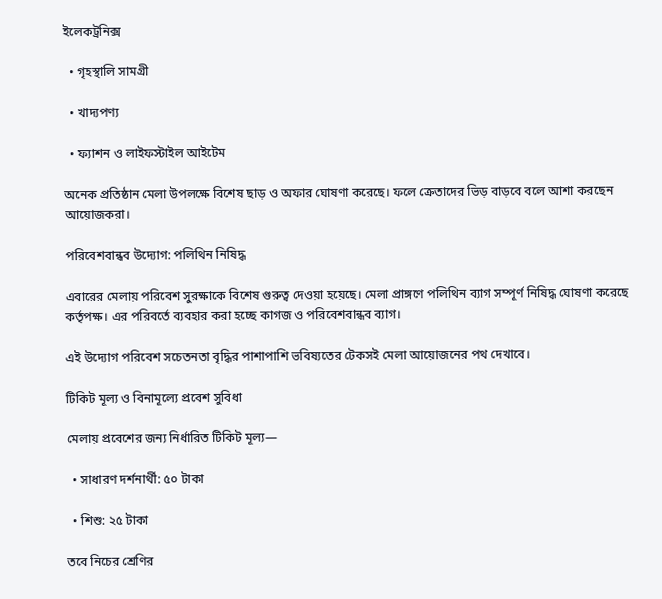ইলেকট্রনিক্স

  • গৃহস্থালি সামগ্রী

  • খাদ্যপণ্য

  • ফ্যাশন ও লাইফস্টাইল আইটেম

অনেক প্রতিষ্ঠান মেলা উপলক্ষে বিশেষ ছাড় ও অফার ঘোষণা করেছে। ফলে ক্রেতাদের ভিড় বাড়বে বলে আশা করছেন আয়োজকরা।

পরিবেশবান্ধব উদ্যোগ: পলিথিন নিষিদ্ধ

এবারের মেলায় পরিবেশ সুরক্ষাকে বিশেষ গুরুত্ব দেওয়া হয়েছে। মেলা প্রাঙ্গণে পলিথিন ব্যাগ সম্পূর্ণ নিষিদ্ধ ঘোষণা করেছে কর্তৃপক্ষ। এর পরিবর্তে ব্যবহার করা হচ্ছে কাগজ ও পরিবেশবান্ধব ব্যাগ।

এই উদ্যোগ পরিবেশ সচেতনতা বৃদ্ধির পাশাপাশি ভবিষ্যতের টেকসই মেলা আয়োজনের পথ দেখাবে।

টিকিট মূল্য ও বিনামূল্যে প্রবেশ সুবিধা

মেলায় প্রবেশের জন্য নির্ধারিত টিকিট মূল্য—

  • সাধারণ দর্শনার্থী: ৫০ টাকা

  • শিশু: ২৫ টাকা

তবে নিচের শ্রেণির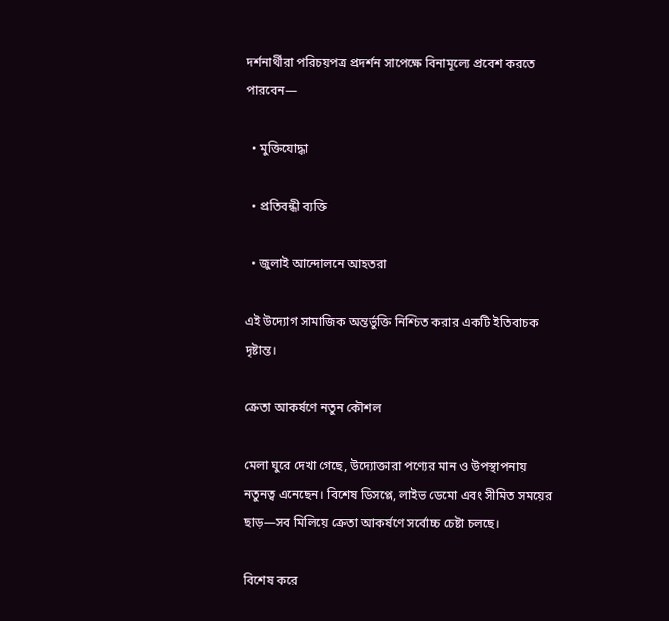দর্শনার্থীরা পরিচয়পত্র প্রদর্শন সাপেক্ষে বিনামূল্যে প্রবেশ করতে পারবেন—

  • মুক্তিযোদ্ধা

  • প্রতিবন্ধী ব্যক্তি

  • জুলাই আন্দোলনে আহতরা

এই উদ্যোগ সামাজিক অন্তর্ভুক্তি নিশ্চিত করার একটি ইতিবাচক দৃষ্টান্ত।

ক্রেতা আকর্ষণে নতুন কৌশল

মেলা ঘুরে দেখা গেছে, উদ্যোক্তারা পণ্যের মান ও উপস্থাপনায় নতুনত্ব এনেছেন। বিশেষ ডিসপ্লে, লাইভ ডেমো এবং সীমিত সময়ের ছাড়—সব মিলিয়ে ক্রেতা আকর্ষণে সর্বোচ্চ চেষ্টা চলছে।

বিশেষ করে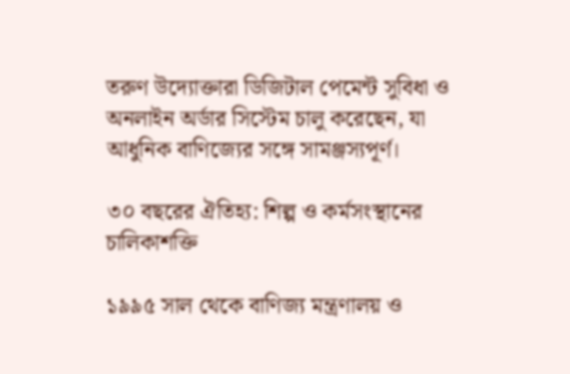তরুণ উদ্যোক্তারা ডিজিটাল পেমেন্ট সুবিধা ও অনলাইন অর্ডার সিস্টেম চালু করেছেন, যা আধুনিক বাণিজ্যের সঙ্গে সামঞ্জস্যপূর্ণ।

৩০ বছরের ঐতিহ্য: শিল্প ও কর্মসংস্থানের চালিকাশক্তি

১৯৯৫ সাল থেকে বাণিজ্য মন্ত্রণালয় ও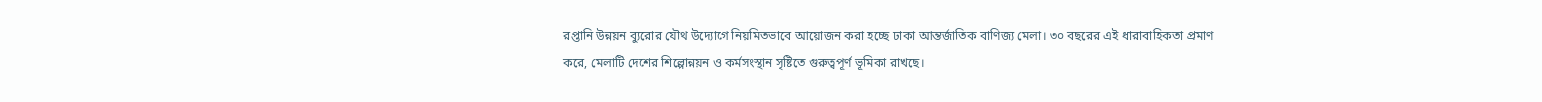রপ্তানি উন্নয়ন ব্যুরোর যৌথ উদ্যোগে নিয়মিতভাবে আয়োজন করা হচ্ছে ঢাকা আন্তর্জাতিক বাণিজ্য মেলা। ৩০ বছরের এই ধারাবাহিকতা প্রমাণ করে, মেলাটি দেশের শিল্পোন্নয়ন ও কর্মসংস্থান সৃষ্টিতে গুরুত্বপূর্ণ ভূমিকা রাখছে।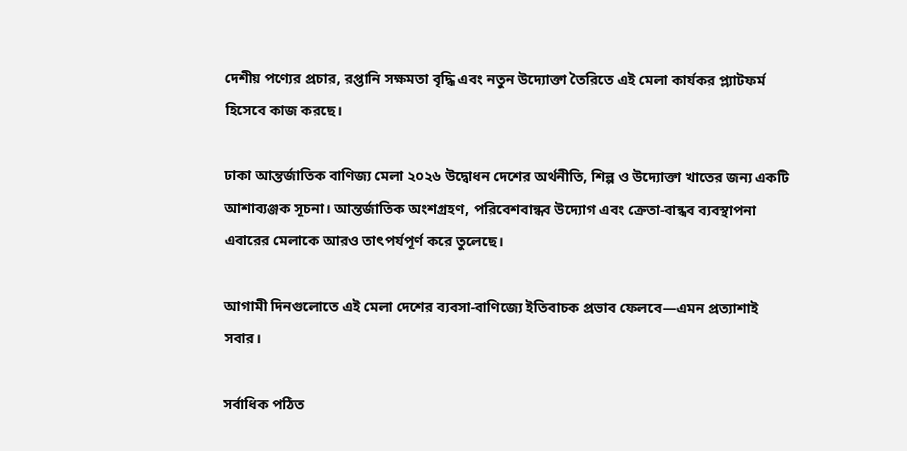দেশীয় পণ্যের প্রচার, রপ্তানি সক্ষমতা বৃদ্ধি এবং নতুন উদ্যোক্তা তৈরিতে এই মেলা কার্যকর প্ল্যাটফর্ম হিসেবে কাজ করছে।

ঢাকা আন্তর্জাতিক বাণিজ্য মেলা ২০২৬ উদ্বোধন দেশের অর্থনীতি, শিল্প ও উদ্যোক্তা খাতের জন্য একটি আশাব্যঞ্জক সূচনা। আন্তর্জাতিক অংশগ্রহণ, পরিবেশবান্ধব উদ্যোগ এবং ক্রেতা-বান্ধব ব্যবস্থাপনা এবারের মেলাকে আরও তাৎপর্যপূর্ণ করে তুলেছে।

আগামী দিনগুলোতে এই মেলা দেশের ব্যবসা-বাণিজ্যে ইতিবাচক প্রভাব ফেলবে—এমন প্রত্যাশাই সবার।

সর্বাধিক পঠিত